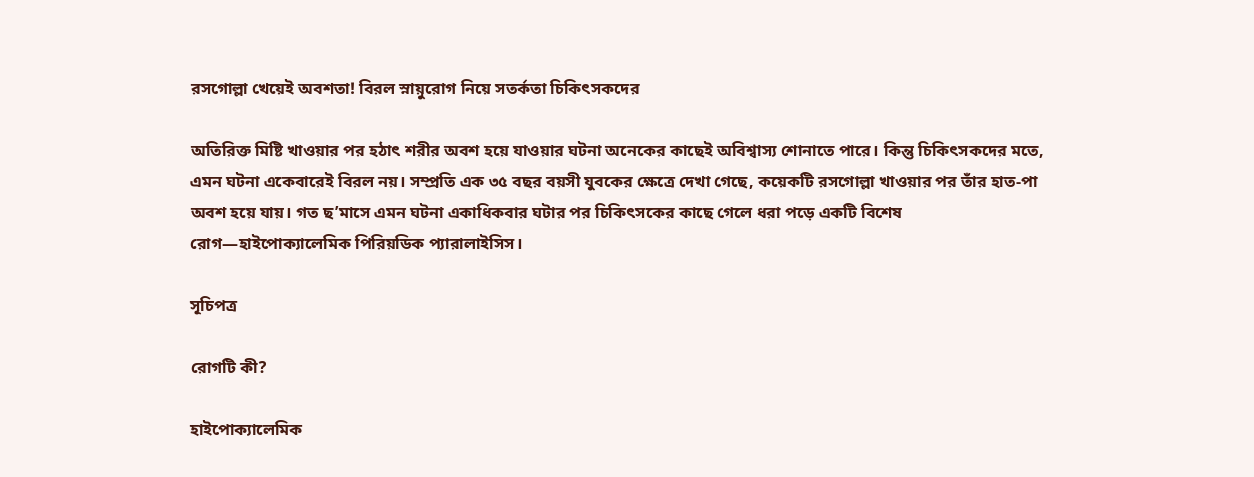রসগোল্লা খেয়েই অবশতা! বিরল স্নায়ুরোগ নিয়ে সতর্কতা চিকিৎসকদের

অতিরিক্ত মিষ্টি খাওয়ার পর হঠাৎ শরীর অবশ হয়ে যাওয়ার ঘটনা অনেকের কাছেই অবিশ্বাস্য শোনাতে পারে। কিন্তু চিকিৎসকদের মতে, এমন ঘটনা একেবারেই বিরল নয়। সম্প্রতি এক ৩৫ বছর বয়সী যুবকের ক্ষেত্রে দেখা গেছে, কয়েকটি রসগোল্লা খাওয়ার পর তাঁর হাত-পা অবশ হয়ে যায়। গত ছ’মাসে এমন ঘটনা একাধিকবার ঘটার পর চিকিৎসকের কাছে গেলে ধরা পড়ে একটি বিশেষ রোগ—হাইপোক্যালেমিক পিরিয়ডিক প্যারালাইসিস।

সূচিপত্র

রোগটি কী?

হাইপোক্যালেমিক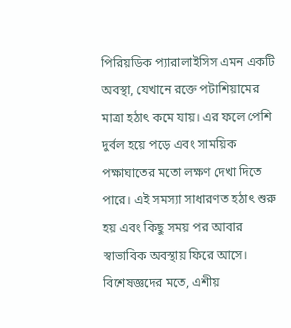পিরিয়ডিক প্যারালাইসিস এমন একটি অবস্থা, যেখানে রক্তে পটাশিয়ামের মাত্রা হঠাৎ কমে যায়। এর ফলে পেশি দুর্বল হয়ে পড়ে এবং সাময়িক পক্ষাঘাতের মতো লক্ষণ দেখা দিতে পারে। এই সমস্যা সাধারণত হঠাৎ শুরু হয় এবং কিছু সময় পর আবার স্বাভাবিক অবস্থায় ফিরে আসে। বিশেষজ্ঞদের মতে, এশীয়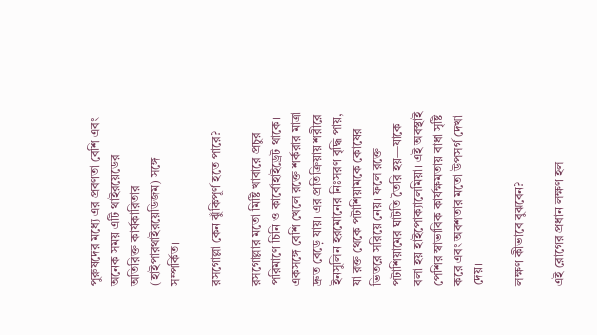পুরুষদের মধ্যে এর প্রবণতা বেশি এবং অনেক সময় এটি থাইরয়েডের অতিরিক্ত কার্যকারিতার (হাইপারথাইরয়েডিজম) সঙ্গে সম্পর্কিত।

রসগোল্লা কেন ঝুঁকিপূর্ণ হতে পারে?

রসগোল্লার মতো মিষ্টি খাবারে প্রচুর পরিমাণে চিনি ও কার্বোহাইড্রেট থাকে। একসঙ্গে বেশি খেলে রক্তে শর্করার মাত্রা দ্রুত বেড়ে যায়। এর প্রতিক্রিয়ায় শরীরে ইনসুলিন হরমোনের নিঃসরণ বৃদ্ধি পায়, যা রক্ত থেকে পটাশিয়ামকে কোষের ভিতরে সরিয়ে নেয়। ফলে রক্তে পটাশিয়ামের ঘাটতি তৈরি হয়—যাকে বলা হয় হাইপোক্যালেমিয়া। এই অবস্থাই পেশির স্বাভাবিক কার্যক্ষমতায় বাধা সৃষ্টি করে এবং অবশতার মতো উপসর্গ দেখা দেয়।

লক্ষণ কীভাবে বুঝবেন?

এই রোগের প্রধান লক্ষণ হল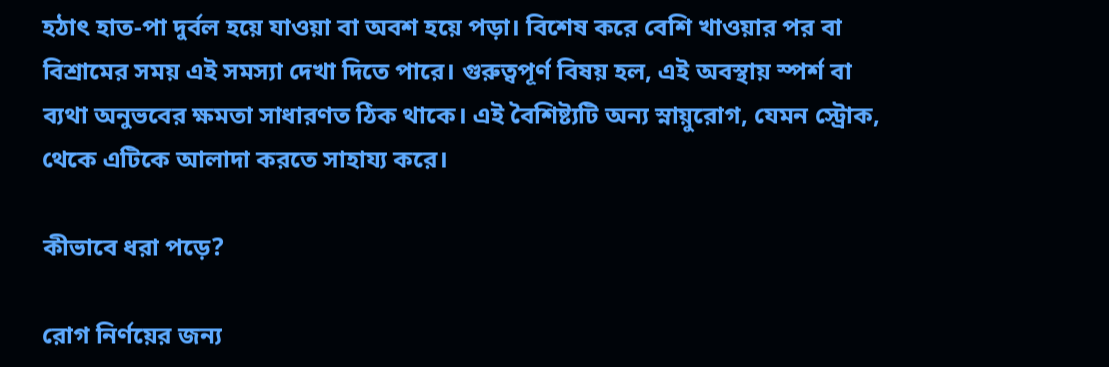হঠাৎ হাত-পা দুর্বল হয়ে যাওয়া বা অবশ হয়ে পড়া। বিশেষ করে বেশি খাওয়ার পর বা বিশ্রামের সময় এই সমস্যা দেখা দিতে পারে। গুরুত্বপূর্ণ বিষয় হল, এই অবস্থায় স্পর্শ বা ব্যথা অনুভবের ক্ষমতা সাধারণত ঠিক থাকে। এই বৈশিষ্ট্যটি অন্য স্নায়ুরোগ, যেমন স্ট্রোক, থেকে এটিকে আলাদা করতে সাহায্য করে।

কীভাবে ধরা পড়ে?

রোগ নির্ণয়ের জন্য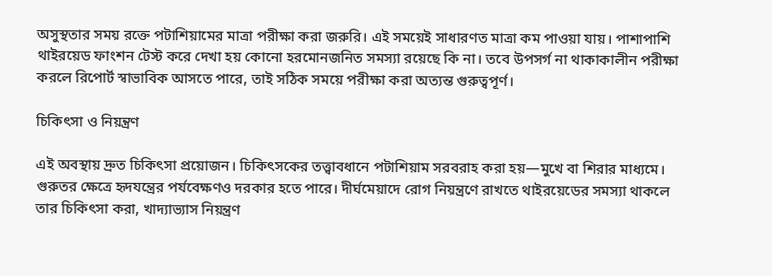অসুস্থতার সময় রক্তে পটাশিয়ামের মাত্রা পরীক্ষা করা জরুরি। এই সময়েই সাধারণত মাত্রা কম পাওয়া যায়। পাশাপাশি থাইরয়েড ফাংশন টেস্ট করে দেখা হয় কোনো হরমোনজনিত সমস্যা রয়েছে কি না। তবে উপসর্গ না থাকাকালীন পরীক্ষা করলে রিপোর্ট স্বাভাবিক আসতে পারে, তাই সঠিক সময়ে পরীক্ষা করা অত্যন্ত গুরুত্বপূর্ণ।

চিকিৎসা ও নিয়ন্ত্রণ

এই অবস্থায় দ্রুত চিকিৎসা প্রয়োজন। চিকিৎসকের তত্ত্বাবধানে পটাশিয়াম সরবরাহ করা হয়—মুখে বা শিরার মাধ্যমে। গুরুতর ক্ষেত্রে হৃদযন্ত্রের পর্যবেক্ষণও দরকার হতে পারে। দীর্ঘমেয়াদে রোগ নিয়ন্ত্রণে রাখতে থাইরয়েডের সমস্যা থাকলে তার চিকিৎসা করা, খাদ্যাভ্যাস নিয়ন্ত্রণ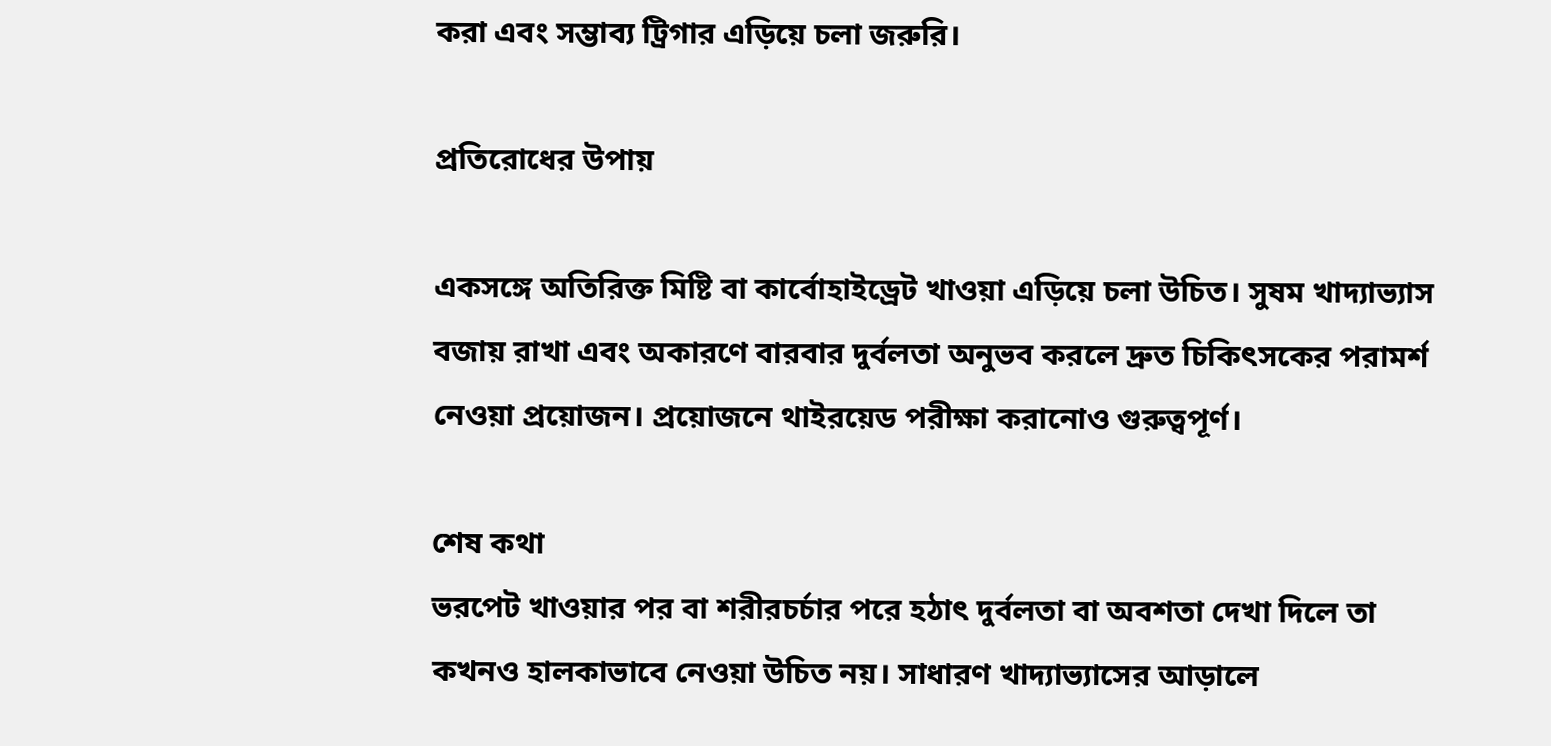করা এবং সম্ভাব্য ট্রিগার এড়িয়ে চলা জরুরি।

প্রতিরোধের উপায়

একসঙ্গে অতিরিক্ত মিষ্টি বা কার্বোহাইড্রেট খাওয়া এড়িয়ে চলা উচিত। সুষম খাদ্যাভ্যাস বজায় রাখা এবং অকারণে বারবার দুর্বলতা অনুভব করলে দ্রুত চিকিৎসকের পরামর্শ নেওয়া প্রয়োজন। প্রয়োজনে থাইরয়েড পরীক্ষা করানোও গুরুত্বপূর্ণ।

শেষ কথা
ভরপেট খাওয়ার পর বা শরীরচর্চার পরে হঠাৎ দুর্বলতা বা অবশতা দেখা দিলে তা কখনও হালকাভাবে নেওয়া উচিত নয়। সাধারণ খাদ্যাভ্যাসের আড়ালে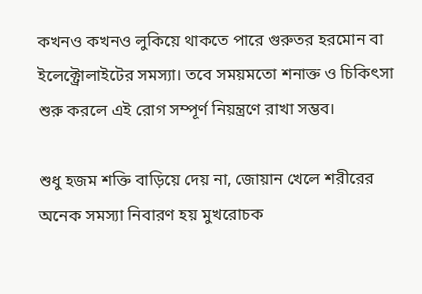কখনও কখনও লুকিয়ে থাকতে পারে গুরুতর হরমোন বা ইলেক্ট্রোলাইটের সমস্যা। তবে সময়মতো শনাক্ত ও চিকিৎসা শুরু করলে এই রোগ সম্পূর্ণ নিয়ন্ত্রণে রাখা সম্ভব।

শুধু হজম শক্তি বাড়িয়ে দেয় না, জোয়ান খেলে শরীরের অনেক সমস্যা নিবারণ হয় মুখরোচক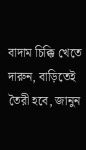বাদাম চিক্কি খেতে দারুন, বাড়িতেই তৈরী হবে, জানুন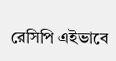রেসিপি এইভাবে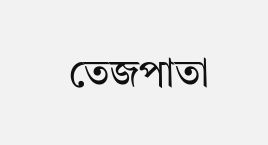তেজপাতা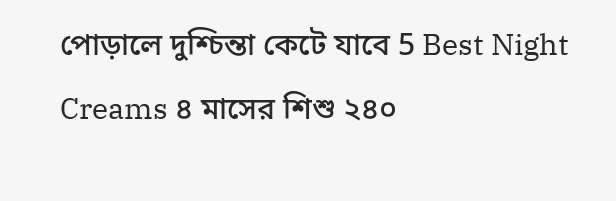পোড়ালে দুশ্চিন্তা কেটে যাবে 5 Best Night Creams ৪ মাসের শিশু ২৪০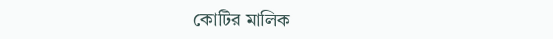কোটির মালিক